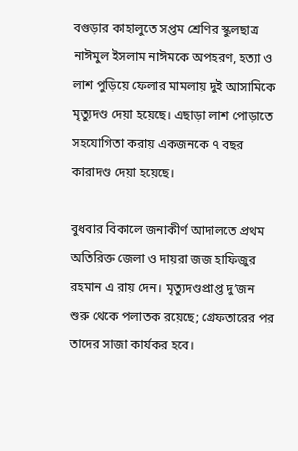বগুড়ার কাহালুতে সপ্তম শ্রেণির স্কুলছাত্র নাঈমুল ইসলাম নাঈমকে অপহরণ, হত্যা ও লাশ পুড়িয়ে ফেলার মামলায় দুই আসামিকে মৃত্যুদণ্ড দেয়া হয়েছে। এছাড়া লাশ পোড়াতে সহযোগিতা করায় একজনকে ৭ বছর কারাদণ্ড দেয়া হয়েছে।

বুধবার বিকালে জনাকীর্ণ আদালতে প্রথম অতিরিক্ত জেলা ও দায়রা জজ হাফিজুর রহমান এ রায় দেন। মৃত্যুদণ্ডপ্রাপ্ত দু’জন শুরু থেকে পলাতক রয়েছে; গ্রেফতারের পর তাদের সাজা কার্যকর হবে।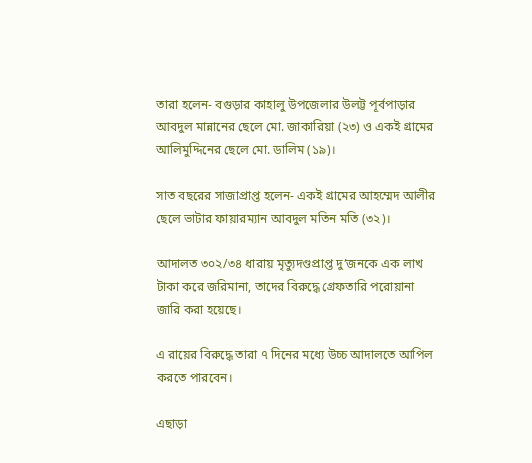তারা হলেন- বগুড়ার কাহালু উপজেলার উলট্ট পূর্বপাড়ার আবদুল মান্নানের ছেলে মো. জাকারিয়া (২৩) ও একই গ্রামের আলিমুদ্দিনের ছেলে মো. ডালিম (১৯)।

সাত বছরের সাজাপ্রাপ্ত হলেন- একই গ্রামের আহম্মেদ আলীর ছেলে ভাটার ফায়ারম্যান আবদুল মতিন মতি (৩২)।

আদালত ৩০২/৩৪ ধারায় মৃত্যুদণ্ডপ্রাপ্ত দু’জনকে এক লাখ টাকা করে জরিমানা, তাদের বিরুদ্ধে গ্রেফতারি পরোয়ানা জারি করা হয়েছে।

এ রায়ের বিরুদ্ধে তারা ৭ দিনের মধ্যে উচ্চ আদালতে আপিল করতে পারবেন।

এছাড়া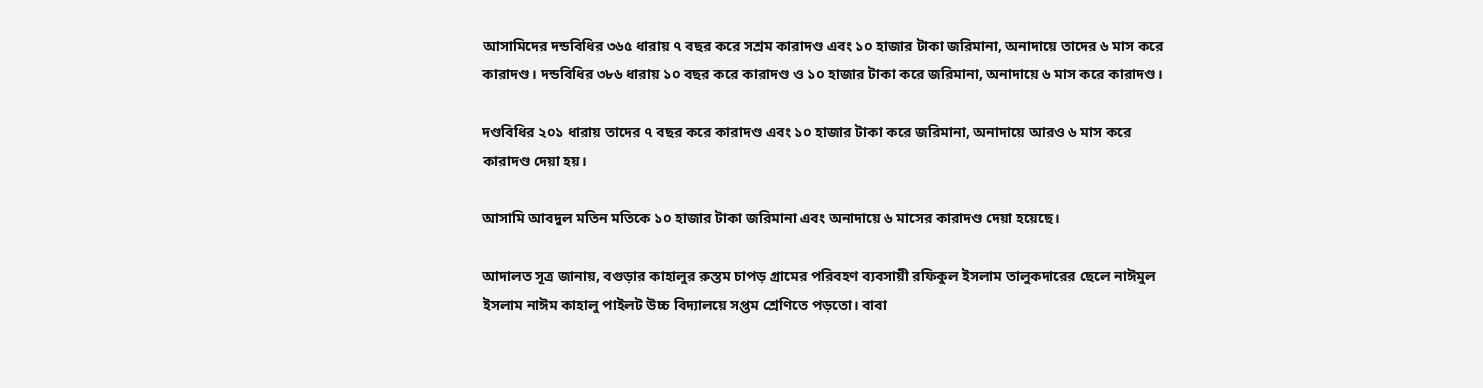আসামিদের দন্ডবিধির ৩৬৫ ধারায় ৭ বছর করে সশ্রম কারাদণ্ড এবং ১০ হাজার টাকা জরিমানা, অনাদায়ে তাদের ৬ মাস করে কারাদণ্ড। দন্ডবিধির ৩৮৬ ধারায় ১০ বছর করে কারাদণ্ড ও ১০ হাজার টাকা করে জরিমানা, অনাদায়ে ৬ মাস করে কারাদণ্ড।

দণ্ডবিধির ২০১ ধারায় তাদের ৭ বছর করে কারাদণ্ড এবং ১০ হাজার টাকা করে জরিমানা, অনাদায়ে আরও ৬ মাস করে কারাদণ্ড দেয়া হয়।

আসামি আবদুল মতিন মতিকে ১০ হাজার টাকা জরিমানা এবং অনাদায়ে ৬ মাসের কারাদণ্ড দেয়া হয়েছে।

আদালত সূত্র জানায়, বগুড়ার কাহালুর রুস্তম চাপড় গ্রামের পরিবহণ ব্যবসায়ী রফিকুল ইসলাম তালুকদারের ছেলে নাঈমুল ইসলাম নাঈম কাহালু পাইলট উচ্চ বিদ্যালয়ে সপ্তম শ্রেণিতে পড়তো। বাবা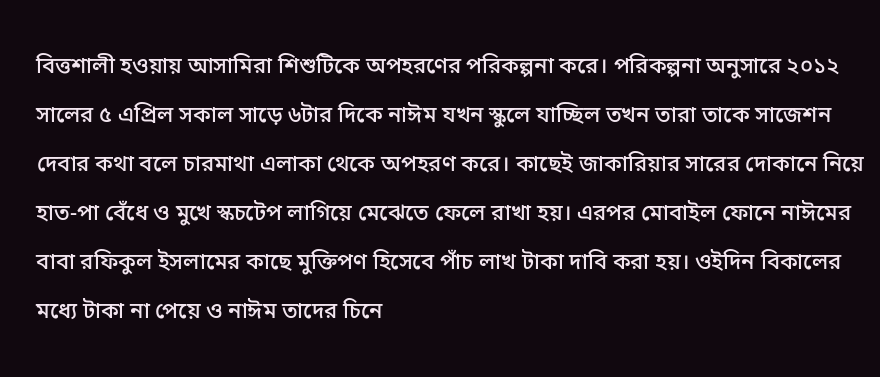বিত্তশালী হওয়ায় আসামিরা শিশুটিকে অপহরণের পরিকল্পনা করে। পরিকল্পনা অনুসারে ২০১২ সালের ৫ এপ্রিল সকাল সাড়ে ৬টার দিকে নাঈম যখন স্কুলে যাচ্ছিল তখন তারা তাকে সাজেশন দেবার কথা বলে চারমাথা এলাকা থেকে অপহরণ করে। কাছেই জাকারিয়ার সারের দোকানে নিয়ে হাত-পা বেঁধে ও মুখে স্কচটেপ লাগিয়ে মেঝেতে ফেলে রাখা হয়। এরপর মোবাইল ফোনে নাঈমের বাবা রফিকুল ইসলামের কাছে মুক্তিপণ হিসেবে পাঁচ লাখ টাকা দাবি করা হয়। ওইদিন বিকালের মধ্যে টাকা না পেয়ে ও নাঈম তাদের চিনে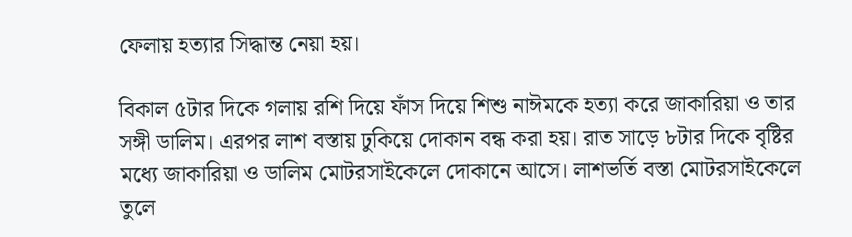ফেলায় হত্যার সিদ্ধান্ত নেয়া হয়।

বিকাল ৫টার দিকে গলায় রশি দিয়ে ফাঁস দিয়ে শিশু নাঈমকে হত্যা করে জাকারিয়া ও তার সঙ্গী ডালিম। এরপর লাশ বস্তায় ঢুকিয়ে দোকান বন্ধ করা হয়। রাত সাড়ে ৮টার দিকে বৃষ্টির মধ্যে জাকারিয়া ও ডালিম মোটরসাইকেলে দোকানে আসে। লাশভর্তি বস্তা মোটরসাইকেলে তুলে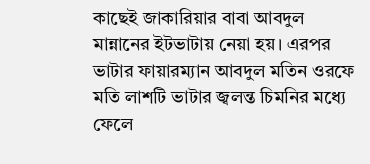কাছেই জাকারিয়ার বাবা আবদুল মান্নানের ইটভাটায় নেয়া হয়। এরপর ভাটার ফায়ারম্যান আবদুল মতিন ওরফে মতি লাশটি ভাটার জ্বলন্ত চিমনির মধ্যে ফেলে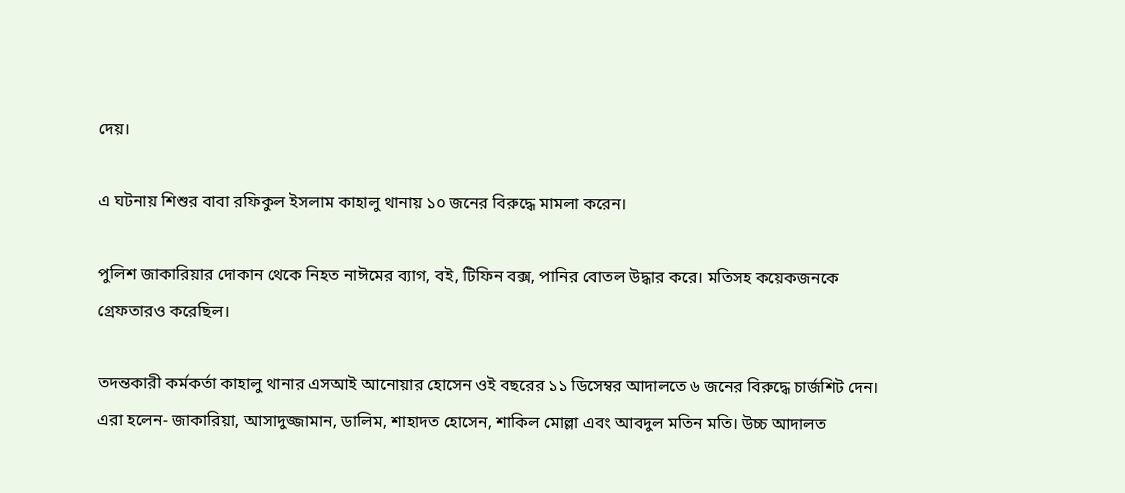দেয়।

এ ঘটনায় শিশুর বাবা রফিকুল ইসলাম কাহালু থানায় ১০ জনের বিরুদ্ধে মামলা করেন।

পুলিশ জাকারিয়ার দোকান থেকে নিহত নাঈমের ব্যাগ, বই, টিফিন বক্স, পানির বোতল উদ্ধার করে। মতিসহ কয়েকজনকে গ্রেফতারও করেছিল।

তদন্তকারী কর্মকর্তা কাহালু থানার এসআই আনোয়ার হোসেন ওই বছরের ১১ ডিসেম্বর আদালতে ৬ জনের বিরুদ্ধে চার্জশিট দেন। এরা হলেন- জাকারিয়া, আসাদুজ্জামান, ডালিম, শাহাদত হোসেন, শাকিল মোল্লা এবং আবদুল মতিন মতি। উচ্চ আদালত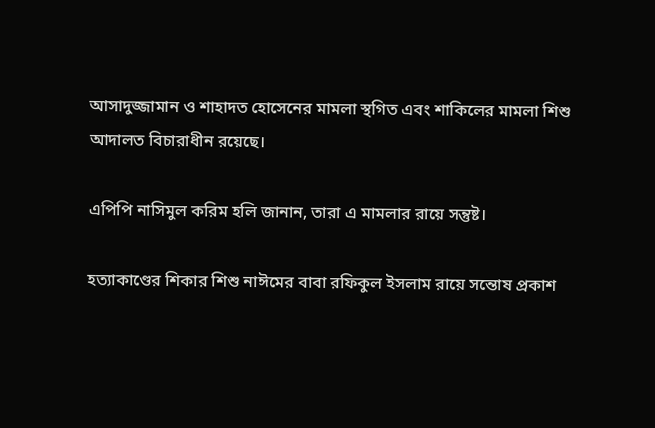আসাদুজ্জামান ও শাহাদত হোসেনের মামলা স্থগিত এবং শাকিলের মামলা শিশু আদালত বিচারাধীন রয়েছে।

এপিপি নাসিমুল করিম হলি জানান, তারা এ মামলার রায়ে সন্তুষ্ট।

হত্যাকাণ্ডের শিকার শিশু নাঈমের বাবা রফিকুল ইসলাম রায়ে সন্তোষ প্রকাশ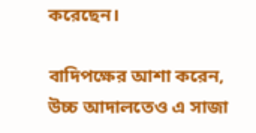করেছেন।

বাদিপক্ষের আশা করেন, উচ্চ আদালতেও এ সাজা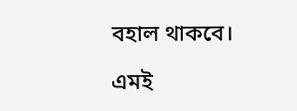বহাল থাকবে।

এমই